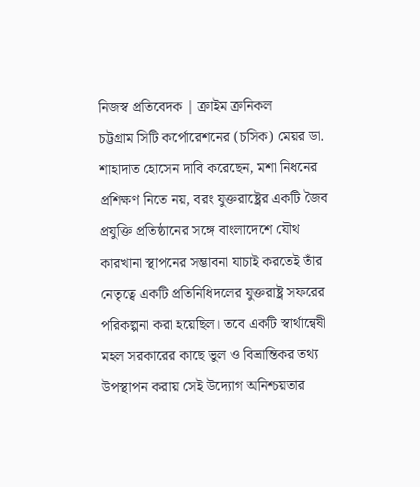নিজস্ব প্রতিবেদক | ক্রাইম ক্রনিকল
চট্টগ্রাম সিটি কর্পোরেশনের (চসিক) মেয়র ডা. শাহাদাত হোসেন দাবি করেছেন, মশা নিধনের প্রশিক্ষণ নিতে নয়, বরং যুক্তরাষ্ট্রের একটি জৈব প্রযুক্তি প্রতিষ্ঠানের সঙ্গে বাংলাদেশে যৌথ কারখানা স্থাপনের সম্ভাবনা যাচাই করতেই তাঁর নেতৃত্বে একটি প্রতিনিধিদলের যুক্তরাষ্ট্র সফরের পরিকল্পনা করা হয়েছিল। তবে একটি স্বার্থান্বেষী মহল সরকারের কাছে ভুল ও বিভ্রান্তিকর তথ্য উপস্থাপন করায় সেই উদ্যোগ অনিশ্চয়তার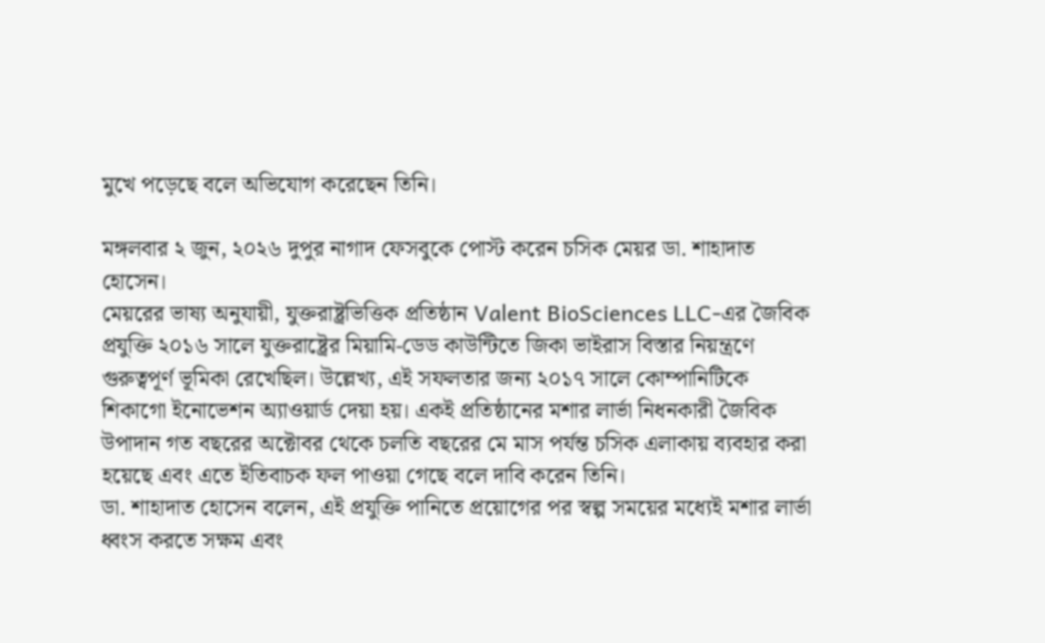মুখে পড়েছে বলে অভিযোগ করেছেন তিনি।

মঙ্গলবার ২ জুন, ২০২৬ দুপুর নাগাদ ফেসবুকে পোস্ট করেন চসিক মেয়র ডা. শাহাদাত হোসেন।
মেয়রের ভাষ্য অনুযায়ী, যুক্তরাষ্ট্রভিত্তিক প্রতিষ্ঠান Valent BioSciences LLC-এর জৈবিক প্রযুক্তি ২০১৬ সালে যুক্তরাষ্ট্রের মিয়ামি-ডেড কাউন্টিতে জিকা ভাইরাস বিস্তার নিয়ন্ত্রণে গুরুত্বপূর্ণ ভূমিকা রেখেছিল। উল্লেখ্য, এই সফলতার জন্য ২০১৭ সালে কোম্পানিটিকে শিকাগো ইনোভেশন অ্যাওয়ার্ড দেয়া হয়। একই প্রতিষ্ঠানের মশার লার্ভা নিধনকারী জৈবিক উপাদান গত বছরের অক্টোবর থেকে চলতি বছরের মে মাস পর্যন্ত চসিক এলাকায় ব্যবহার করা হয়েছে এবং এতে ইতিবাচক ফল পাওয়া গেছে বলে দাবি করেন তিনি।
ডা. শাহাদাত হোসেন বলেন, এই প্রযুক্তি পানিতে প্রয়োগের পর স্বল্প সময়ের মধ্যেই মশার লার্ভা ধ্বংস করতে সক্ষম এবং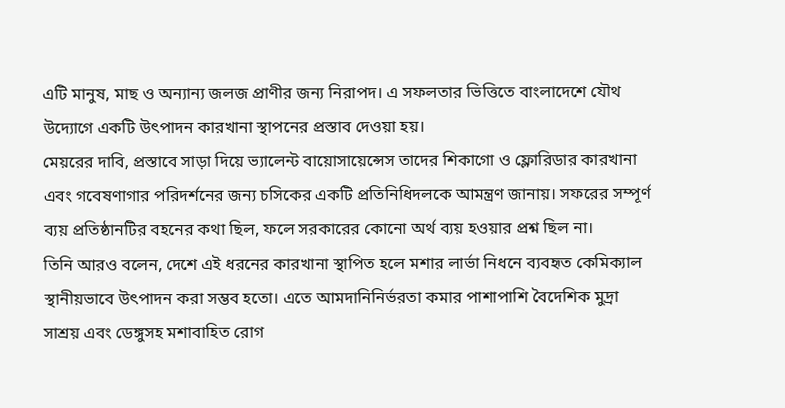এটি মানুষ, মাছ ও অন্যান্য জলজ প্রাণীর জন্য নিরাপদ। এ সফলতার ভিত্তিতে বাংলাদেশে যৌথ উদ্যোগে একটি উৎপাদন কারখানা স্থাপনের প্রস্তাব দেওয়া হয়।
মেয়রের দাবি, প্রস্তাবে সাড়া দিয়ে ভ্যালেন্ট বায়োসায়েন্সেস তাদের শিকাগো ও ফ্লোরিডার কারখানা এবং গবেষণাগার পরিদর্শনের জন্য চসিকের একটি প্রতিনিধিদলকে আমন্ত্রণ জানায়। সফরের সম্পূর্ণ ব্যয় প্রতিষ্ঠানটির বহনের কথা ছিল, ফলে সরকারের কোনো অর্থ ব্যয় হওয়ার প্রশ্ন ছিল না।
তিনি আরও বলেন, দেশে এই ধরনের কারখানা স্থাপিত হলে মশার লার্ভা নিধনে ব্যবহৃত কেমিক্যাল স্থানীয়ভাবে উৎপাদন করা সম্ভব হতো। এতে আমদানিনির্ভরতা কমার পাশাপাশি বৈদেশিক মুদ্রা সাশ্রয় এবং ডেঙ্গুসহ মশাবাহিত রোগ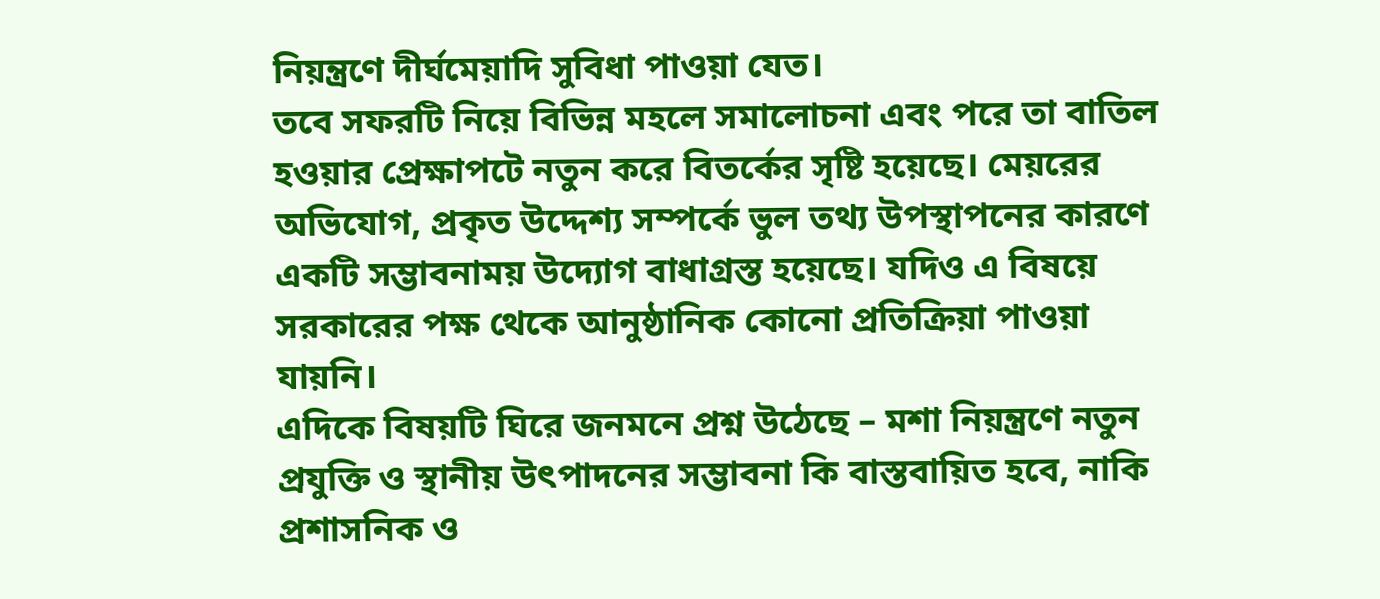নিয়ন্ত্রণে দীর্ঘমেয়াদি সুবিধা পাওয়া যেত।
তবে সফরটি নিয়ে বিভিন্ন মহলে সমালোচনা এবং পরে তা বাতিল হওয়ার প্রেক্ষাপটে নতুন করে বিতর্কের সৃষ্টি হয়েছে। মেয়রের অভিযোগ, প্রকৃত উদ্দেশ্য সম্পর্কে ভুল তথ্য উপস্থাপনের কারণে একটি সম্ভাবনাময় উদ্যোগ বাধাগ্রস্ত হয়েছে। যদিও এ বিষয়ে সরকারের পক্ষ থেকে আনুষ্ঠানিক কোনো প্রতিক্রিয়া পাওয়া যায়নি।
এদিকে বিষয়টি ঘিরে জনমনে প্রশ্ন উঠেছে – মশা নিয়ন্ত্রণে নতুন প্রযুক্তি ও স্থানীয় উৎপাদনের সম্ভাবনা কি বাস্তবায়িত হবে, নাকি প্রশাসনিক ও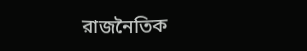রাজনৈতিক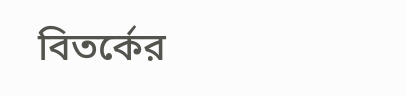বিতর্কের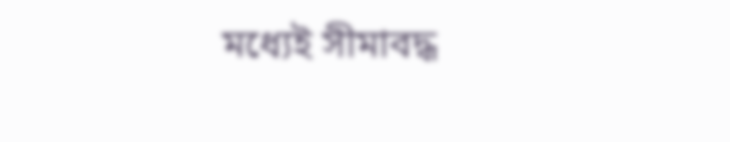মধ্যেই সীমাবদ্ধ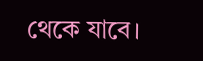থেকে যাবে।